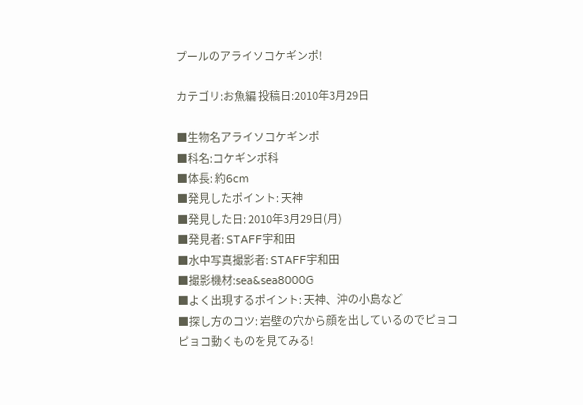プールのアライソコケギンポ!

カテゴリ:お魚編 投稿日:2010年3月29日

■生物名アライソコケギンポ
■科名:コケギンポ科
■体長: 約6cm
■発見したポイント: 天神
■発見した日: 2010年3月29日(月)
■発見者: STAFF宇和田
■水中写真撮影者: STAFF宇和田
■撮影機材:sea&sea8000G
■よく出現するポイント: 天神、沖の小島など
■探し方のコツ: 岩壁の穴から顔を出しているのでピョコピョコ動くものを見てみる!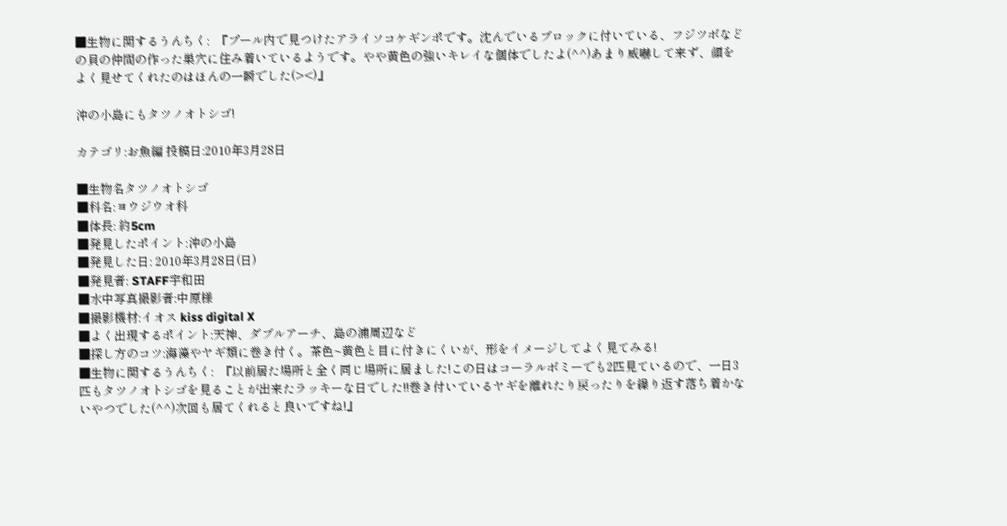■生物に関するうんちく:  『プール内で見つけたアライソコケギンポです。沈んでいるブロックに付いている、フジツボなどの貝の仲間の作った巣穴に住み着いているようです。やや黄色の強いキレイな個体でしたよ(^^)あまり威嚇して来ず、顔をよく見せてくれたのはほんの一瞬でした(><)』

沖の小島にもタツノオトシゴ!

カテゴリ:お魚編 投稿日:2010年3月28日

■生物名タツノオトシゴ
■科名:ヨウジウオ科
■体長: 約5cm
■発見したポイント:沖の小島
■発見した日: 2010年3月28日(日)
■発見者: STAFF宇和田
■水中写真撮影者:中原様
■撮影機材:イオス kiss digital X
■よく出現するポイント:天神、ダブルアーチ、島の浦周辺など
■探し方のコツ:海藻やヤギ類に巻き付く。茶色~黄色と目に付きにくいが、形をイメージしてよく見てみる!
■生物に関するうんちく:  『以前居た場所と全く同じ場所に居ました!この日はコーラルボミーでも2匹見ているので、一日3匹もタツノオトシゴを見ることが出来たラッキーな日でした!!巻き付いているヤギを離れたり戻ったりを繰り返す落ち着かないやつでした(^^)次回も居てくれると良いですね!』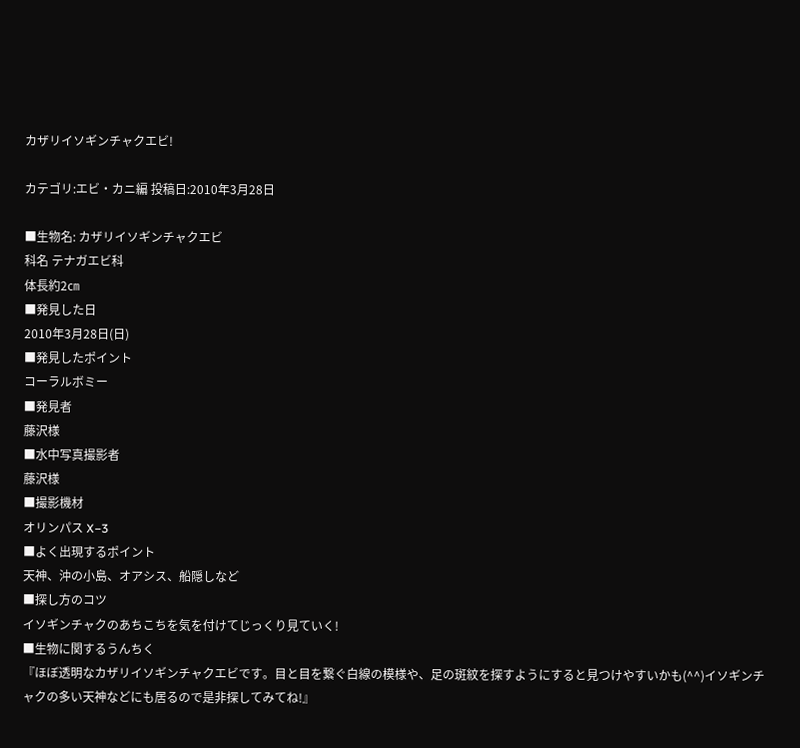カザリイソギンチャクエビ!

カテゴリ:エビ・カニ編 投稿日:2010年3月28日

■生物名: カザリイソギンチャクエビ
科名 テナガエビ科
体長約2㎝
■発見した日
2010年3月28日(日)
■発見したポイント
コーラルボミー
■発見者
藤沢様
■水中写真撮影者
藤沢様
■撮影機材
オリンパス X−3
■よく出現するポイント
天神、沖の小島、オアシス、船隠しなど
■探し方のコツ
イソギンチャクのあちこちを気を付けてじっくり見ていく!
■生物に関するうんちく
『ほぼ透明なカザリイソギンチャクエビです。目と目を繋ぐ白線の模様や、足の斑紋を探すようにすると見つけやすいかも(^^)イソギンチャクの多い天神などにも居るので是非探してみてね!』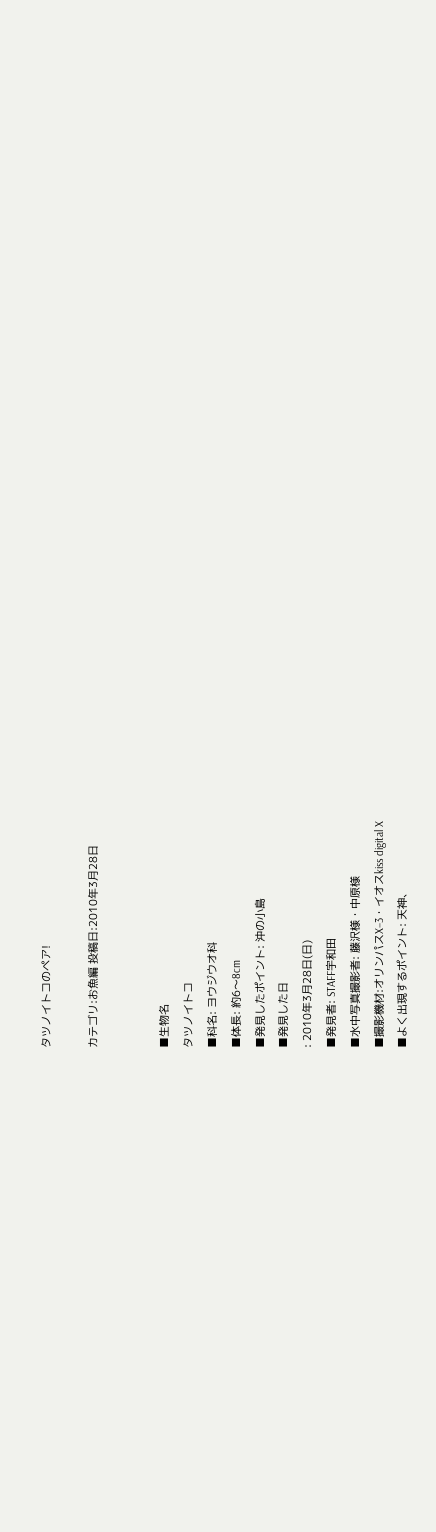タツノイトコのペア!

カテゴリ:お魚編 投稿日:2010年3月28日


■生物名
タツノイトコ
■科名: ヨウジウオ科
■体長: 約6〜8cm
■発見したポイント: 沖の小島
■発見した日
: 2010年3月28日(日)
■発見者: STAFF宇和田
■水中写真撮影者: 藤沢様・中原様
■撮影機材:オリンパスX−3・イオスkiss digital X
■よく出現するポイント: 天神、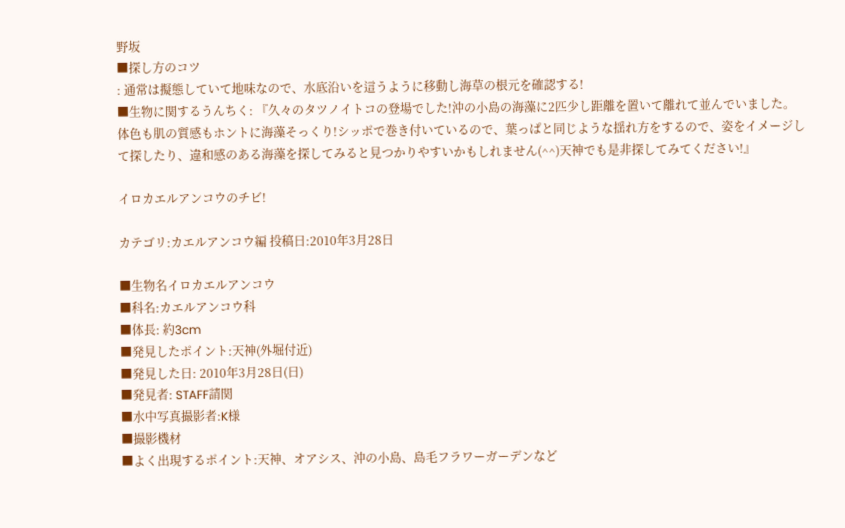野坂
■探し方のコツ
: 通常は擬態していて地味なので、水底沿いを這うように移動し海草の根元を確認する!
■生物に関するうんちく: 『久々のタツノイトコの登場でした!沖の小島の海藻に2匹少し距離を置いて離れて並んでいました。体色も肌の質感もホントに海藻そっくり!シッポで巻き付いているので、葉っぱと同じような揺れ方をするので、姿をイメージして探したり、違和感のある海藻を探してみると見つかりやすいかもしれません(^^)天神でも是非探してみてください!』

イロカエルアンコウのチビ!

カテゴリ:カエルアンコウ編 投稿日:2010年3月28日

■生物名イロカエルアンコウ
■科名:カエルアンコウ科
■体長: 約3cm
■発見したポイント:天神(外堀付近)
■発見した日: 2010年3月28日(日)
■発見者: STAFF請関
■水中写真撮影者:K様
■撮影機材
■よく出現するポイント:天神、オアシス、沖の小島、島毛フラワーガーデンなど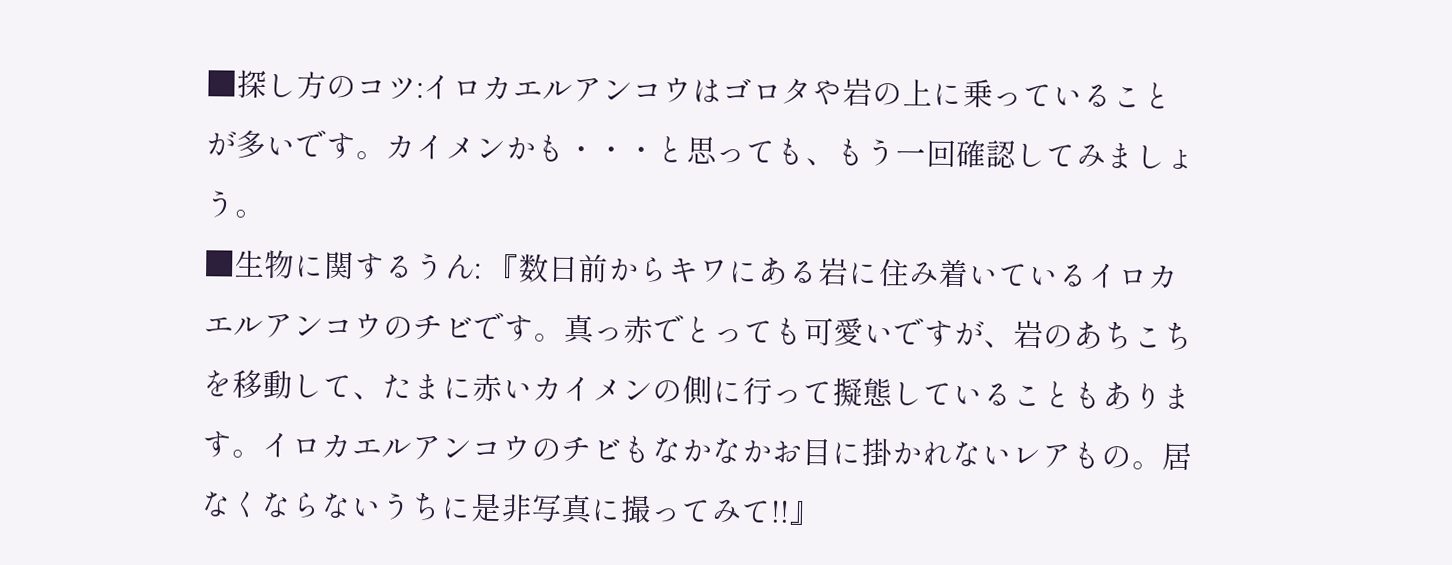■探し方のコツ:イロカエルアンコウはゴロタや岩の上に乗っていることが多いです。カイメンかも・・・と思っても、もう一回確認してみましょう。
■生物に関するうん: 『数日前からキワにある岩に住み着いているイロカエルアンコウのチビです。真っ赤でとっても可愛いですが、岩のあちこちを移動して、たまに赤いカイメンの側に行って擬態していることもあります。イロカエルアンコウのチビもなかなかお目に掛かれないレアもの。居なくならないうちに是非写真に撮ってみて!!』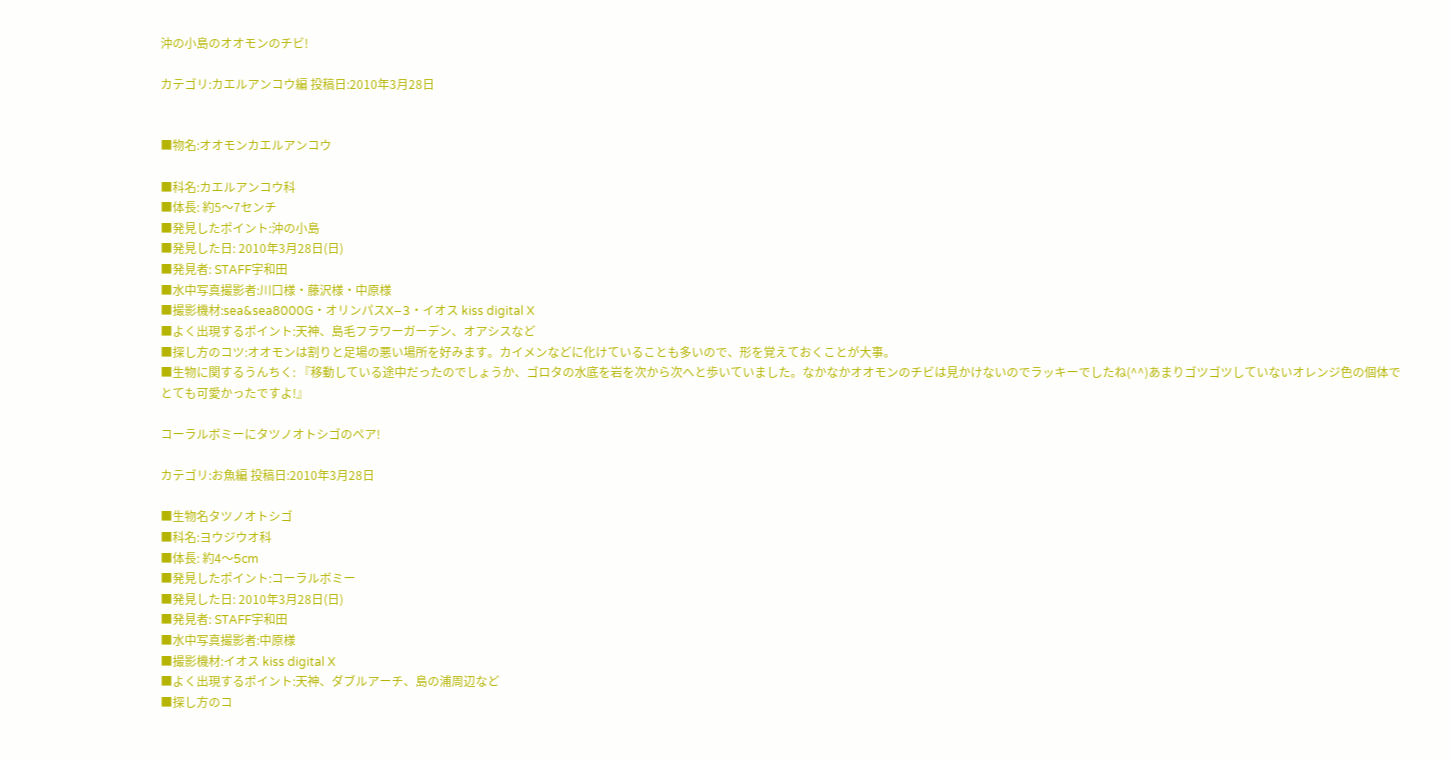沖の小島のオオモンのチビ!

カテゴリ:カエルアンコウ編 投稿日:2010年3月28日


■物名:オオモンカエルアンコウ

■科名:カエルアンコウ科
■体長: 約5〜7センチ
■発見したポイント:沖の小島
■発見した日: 2010年3月28日(日)
■発見者: STAFF宇和田
■水中写真撮影者:川口様・藤沢様・中原様
■撮影機材:sea&sea8000G・オリンパスX−3・イオス kiss digital X
■よく出現するポイント:天神、島毛フラワーガーデン、オアシスなど
■探し方のコツ:オオモンは割りと足場の悪い場所を好みます。カイメンなどに化けていることも多いので、形を覚えておくことが大事。
■生物に関するうんちく: 『移動している途中だったのでしょうか、ゴロタの水底を岩を次から次へと歩いていました。なかなかオオモンのチビは見かけないのでラッキーでしたね(^^)あまりゴツゴツしていないオレンジ色の個体でとても可愛かったですよ!』

コーラルボミーにタツノオトシゴのペア!

カテゴリ:お魚編 投稿日:2010年3月28日

■生物名タツノオトシゴ
■科名:ヨウジウオ科
■体長: 約4〜5cm
■発見したポイント:コーラルボミー
■発見した日: 2010年3月28日(日)
■発見者: STAFF宇和田
■水中写真撮影者:中原様
■撮影機材:イオス kiss digital X
■よく出現するポイント:天神、ダブルアーチ、島の浦周辺など
■探し方のコ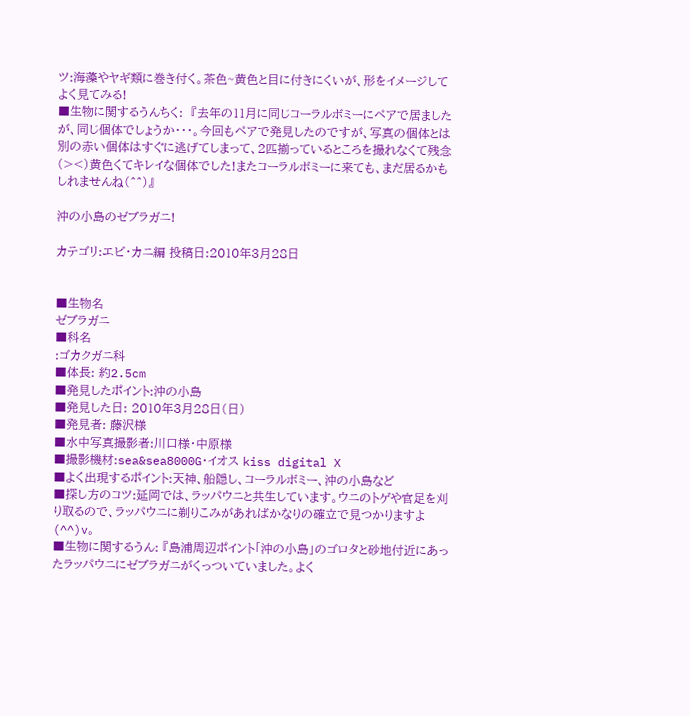ツ:海藻やヤギ類に巻き付く。茶色~黄色と目に付きにくいが、形をイメージしてよく見てみる!
■生物に関するうんちく:  『去年の11月に同じコーラルボミーにペアで居ましたが、同じ個体でしょうか・・・。今回もペアで発見したのですが、写真の個体とは別の赤い個体はすぐに逃げてしまって、2匹揃っているところを撮れなくて残念(><)黄色くてキレイな個体でした!またコーラルボミーに来ても、まだ居るかもしれませんね(^^)』

沖の小島のゼブラガニ!

カテゴリ:エビ・カニ編 投稿日:2010年3月28日


■生物名
ゼブラガニ
■科名
:ゴカクガニ科
■体長: 約2.5cm
■発見したポイント:沖の小島
■発見した日: 2010年3月28日(日)
■発見者: 藤沢様
■水中写真撮影者:川口様・中原様
■撮影機材:sea&sea8000G・イオス kiss digital X
■よく出現するポイント:天神、船隠し、コーラルボミー、沖の小島など
■探し方のコツ:延岡では、ラッパウニと共生しています。ウニのトゲや官足を刈り取るので、ラッパウニに剃りこみがあればかなりの確立で見つかりますよ(^^)v。
■生物に関するうん: 『島浦周辺ポイント「沖の小島」のゴロタと砂地付近にあったラッパウニにゼブラガニがくっついていました。よく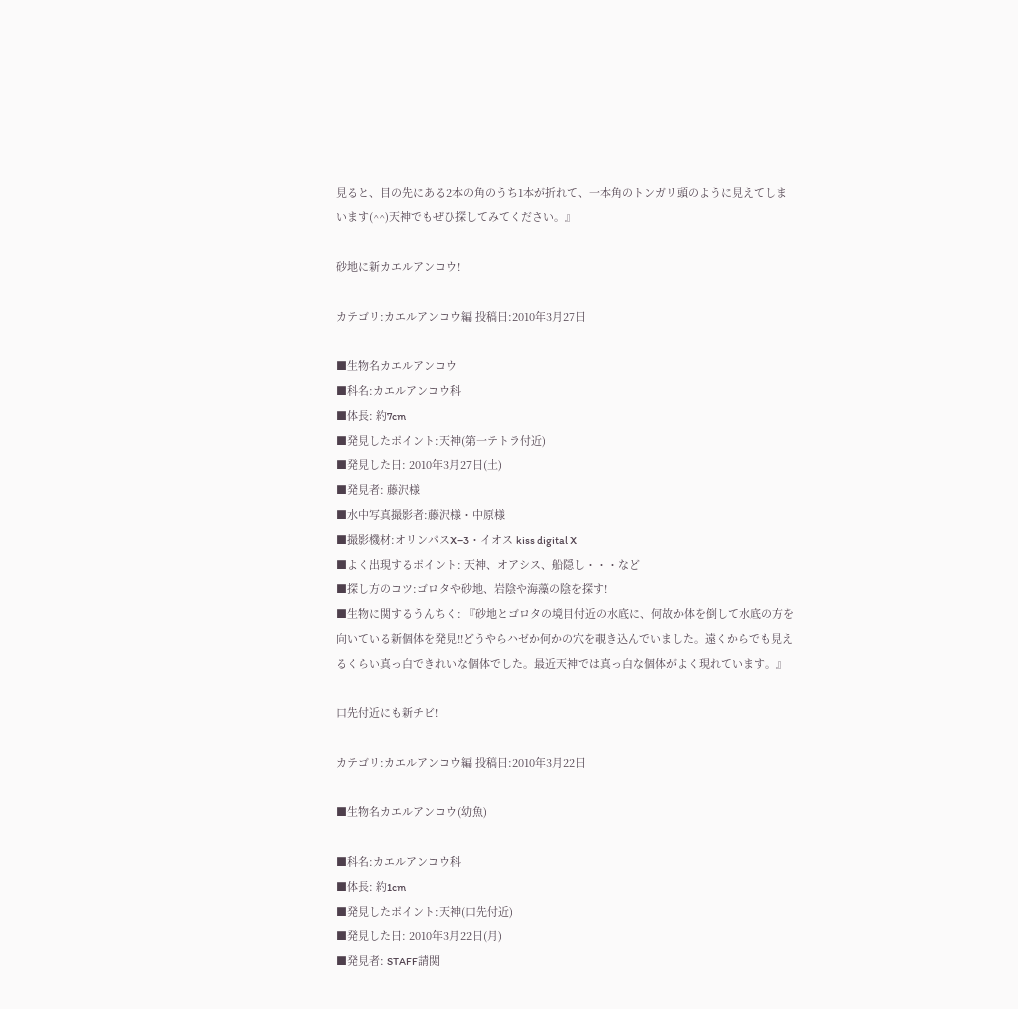見ると、目の先にある2本の角のうち1本が折れて、一本角のトンガリ頭のように見えてしまいます(^^)天神でもぜひ探してみてください。』

砂地に新カエルアンコウ!

カテゴリ:カエルアンコウ編 投稿日:2010年3月27日

■生物名カエルアンコウ
■科名:カエルアンコウ科
■体長: 約7cm
■発見したポイント:天神(第一テトラ付近)
■発見した日: 2010年3月27日(土)
■発見者: 藤沢様
■水中写真撮影者:藤沢様・中原様
■撮影機材:オリンパスX−3・イオス kiss digital X
■よく出現するポイント: 天神、オアシス、船隠し・・・など
■探し方のコツ:ゴロタや砂地、岩陰や海藻の陰を探す!
■生物に関するうんちく: 『砂地とゴロタの境目付近の水底に、何故か体を倒して水底の方を向いている新個体を発見!!どうやらハゼか何かの穴を覗き込んでいました。遠くからでも見えるくらい真っ白できれいな個体でした。最近天神では真っ白な個体がよく現れています。』

口先付近にも新チビ!

カテゴリ:カエルアンコウ編 投稿日:2010年3月22日

■生物名カエルアンコウ(幼魚)

■科名:カエルアンコウ科
■体長: 約1cm
■発見したポイント:天神(口先付近)
■発見した日: 2010年3月22日(月)
■発見者: STAFF請関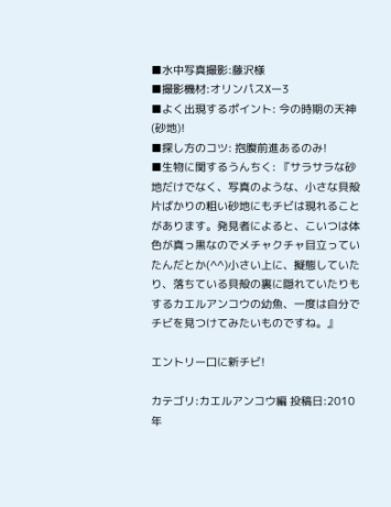■水中写真撮影:藤沢様
■撮影機材:オリンパスXー3
■よく出現するポイント: 今の時期の天神(砂地)!
■探し方のコツ: 抱腹前進あるのみ!
■生物に関するうんちく: 『サラサラな砂地だけでなく、写真のような、小さな貝殻片ばかりの粗い砂地にもチビは現れることがあります。発見者によると、こいつは体色が真っ黒なのでメチャクチャ目立っていたんだとか(^^)小さい上に、擬態していたり、落ちている貝殻の裏に隠れていたりもするカエルアンコウの幼魚、一度は自分でチビを見つけてみたいものですね。』

エントリー口に新チビ!

カテゴリ:カエルアンコウ編 投稿日:2010年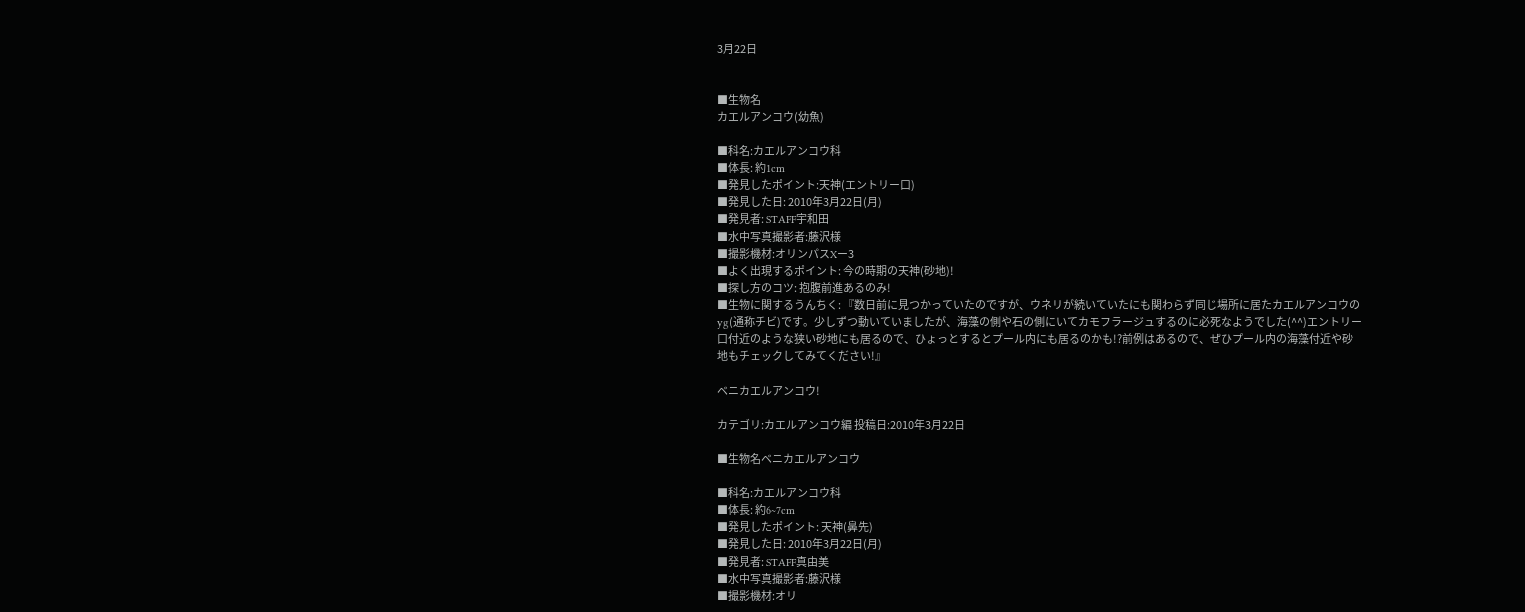3月22日


■生物名
カエルアンコウ(幼魚)

■科名:カエルアンコウ科
■体長: 約1cm
■発見したポイント:天神(エントリー口)
■発見した日: 2010年3月22日(月)
■発見者: STAFF宇和田
■水中写真撮影者:藤沢様
■撮影機材:オリンパスXー3
■よく出現するポイント: 今の時期の天神(砂地)!
■探し方のコツ: 抱腹前進あるのみ!
■生物に関するうんちく: 『数日前に見つかっていたのですが、ウネリが続いていたにも関わらず同じ場所に居たカエルアンコウのyg(通称チビ)です。少しずつ動いていましたが、海藻の側や石の側にいてカモフラージュするのに必死なようでした(^^)エントリー口付近のような狭い砂地にも居るので、ひょっとするとプール内にも居るのかも!?前例はあるので、ぜひプール内の海藻付近や砂地もチェックしてみてください!』

ベニカエルアンコウ!

カテゴリ:カエルアンコウ編 投稿日:2010年3月22日

■生物名ベニカエルアンコウ

■科名:カエルアンコウ科
■体長: 約6~7cm
■発見したポイント: 天神(鼻先)
■発見した日: 2010年3月22日(月)
■発見者: STAFF真由美
■水中写真撮影者:藤沢様
■撮影機材:オリ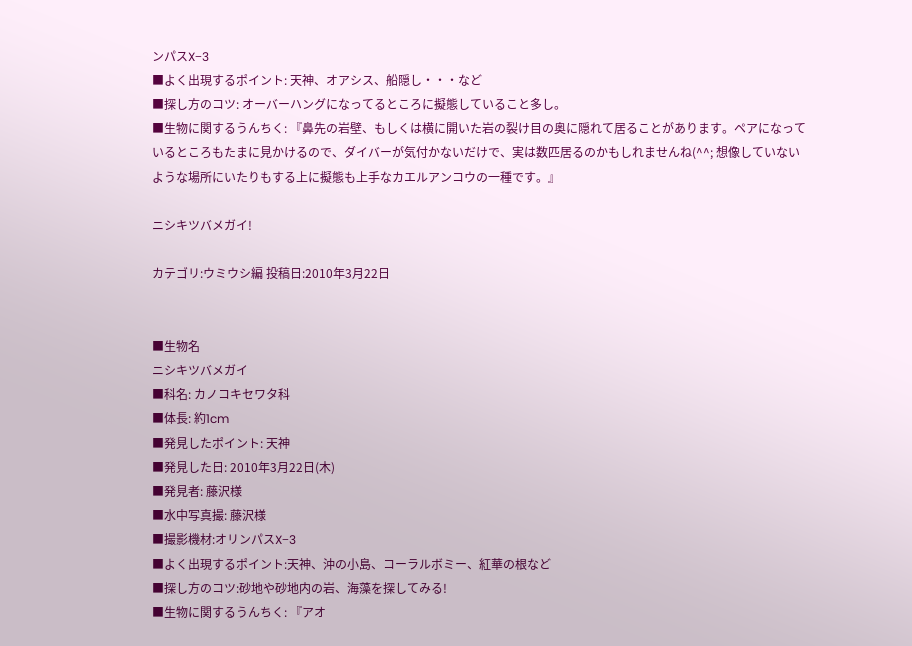ンパスX−3
■よく出現するポイント: 天神、オアシス、船隠し・・・など
■探し方のコツ: オーバーハングになってるところに擬態していること多し。
■生物に関するうんちく: 『鼻先の岩壁、もしくは横に開いた岩の裂け目の奥に隠れて居ることがあります。ペアになっているところもたまに見かけるので、ダイバーが気付かないだけで、実は数匹居るのかもしれませんね(^^; 想像していないような場所にいたりもする上に擬態も上手なカエルアンコウの一種です。』

ニシキツバメガイ!

カテゴリ:ウミウシ編 投稿日:2010年3月22日


■生物名
ニシキツバメガイ
■科名: カノコキセワタ科
■体長: 約1cm
■発見したポイント: 天神
■発見した日: 2010年3月22日(木)
■発見者: 藤沢様
■水中写真撮: 藤沢様
■撮影機材:オリンパスX−3
■よく出現するポイント:天神、沖の小島、コーラルボミー、紅華の根など
■探し方のコツ:砂地や砂地内の岩、海藻を探してみる!
■生物に関するうんちく: 『アオ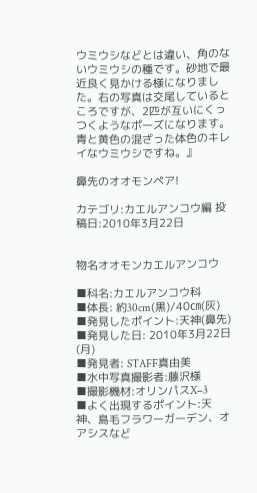ウミウシなどとは違い、角のないウミウシの種です。砂地で最近良く見かける様になりました。右の写真は交尾しているところですが、2匹が互いにくっつくようなポーズになります。青と黄色の混ざった体色のキレイなウミウシですね。』

鼻先のオオモンペア!

カテゴリ:カエルアンコウ編 投稿日:2010年3月22日


物名オオモンカエルアンコウ

■科名:カエルアンコウ科
■体長: 約30cm(黒)/40㎝(灰)
■発見したポイント:天神(鼻先)
■発見した日: 2010年3月22日(月)
■発見者: STAFF真由美
■水中写真撮影者:藤沢様
■撮影機材:オリンパスX−3
■よく出現するポイント:天神、島毛フラワーガーデン、オアシスなど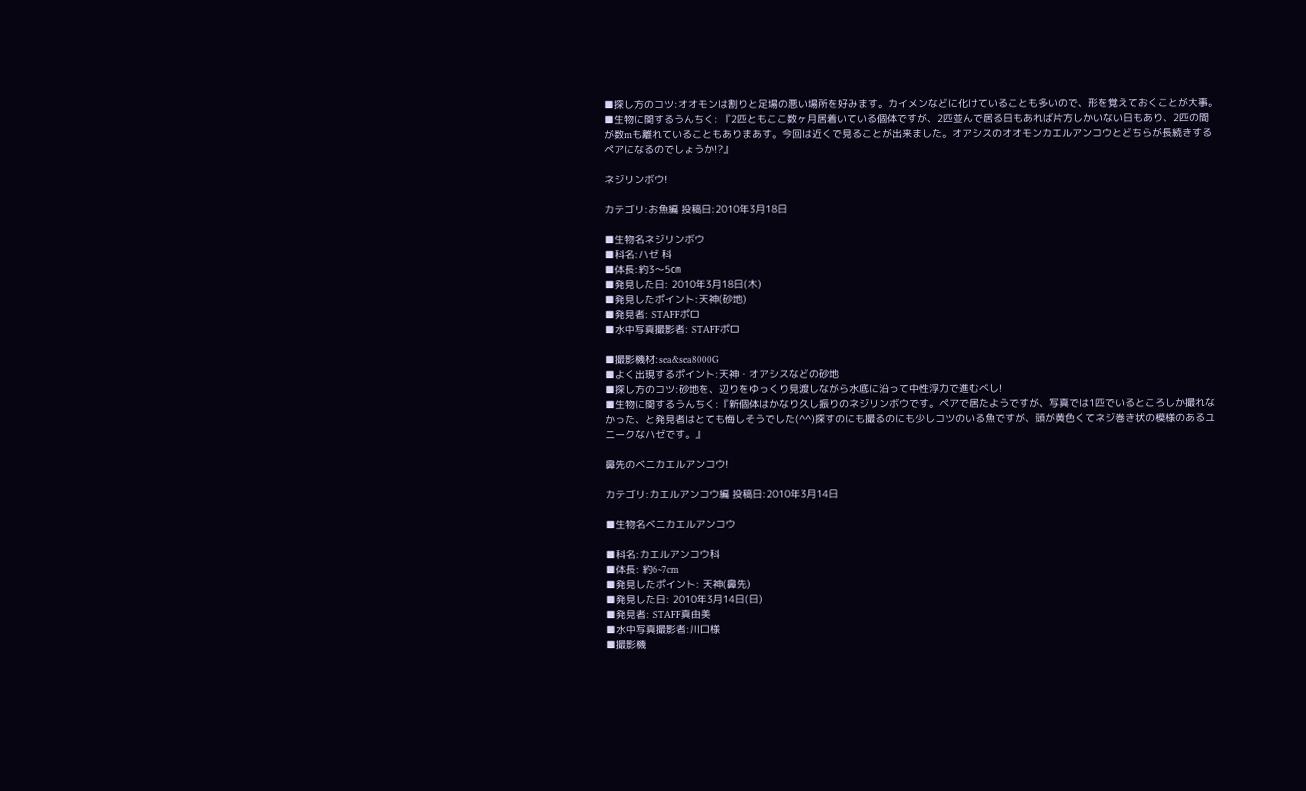■探し方のコツ:オオモンは割りと足場の悪い場所を好みます。カイメンなどに化けていることも多いので、形を覚えておくことが大事。
■生物に関するうんちく: 『2匹ともここ数ヶ月居着いている個体ですが、2匹並んで居る日もあれば片方しかいない日もあり、2匹の間が数mも離れていることもありまあす。今回は近くで見ることが出来ました。オアシスのオオモンカエルアンコウとどちらが長続きするペアになるのでしょうか!?』

ネジリンボウ!

カテゴリ:お魚編 投稿日:2010年3月18日

■生物名ネジリンボウ
■科名:ハゼ 科
■体長:約3〜5㎝
■発見した日: 2010年3月18日(木)
■発見したポイント:天神(砂地)
■発見者: STAFFポロ
■水中写真撮影者: STAFFポロ

■撮影機材:sea&sea8000G
■よく出現するポイント:天神・オアシスなどの砂地
■探し方のコツ:砂地を、辺りをゆっくり見渡しながら水底に沿って中性浮力で進むべし!
■生物に関するうんちく:『新個体はかなり久し振りのネジリンボウです。ペアで居たようですが、写真では1匹でいるところしか撮れなかった、と発見者はとても悔しそうでした(^^)探すのにも撮るのにも少しコツのいる魚ですが、頭が黄色くてネジ巻き状の模様のあるユニークなハゼです。』

鼻先のベニカエルアンコウ!

カテゴリ:カエルアンコウ編 投稿日:2010年3月14日

■生物名ベニカエルアンコウ

■科名:カエルアンコウ科
■体長: 約6~7cm
■発見したポイント: 天神(鼻先)
■発見した日: 2010年3月14日(日)
■発見者: STAFF真由美
■水中写真撮影者:川口様
■撮影機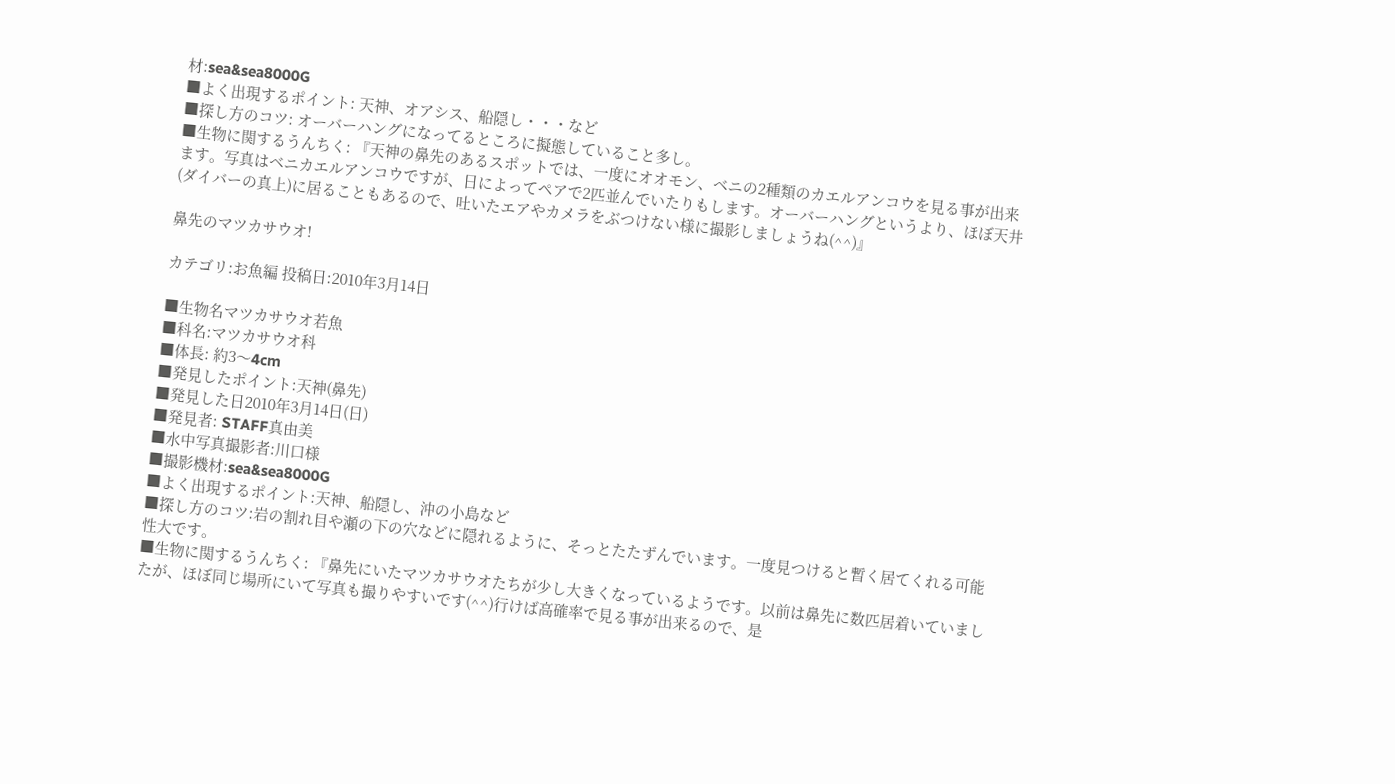材:sea&sea8000G
■よく出現するポイント: 天神、オアシス、船隠し・・・など
■探し方のコツ: オーバーハングになってるところに擬態していること多し。
■生物に関するうんちく: 『天神の鼻先のあるスポットでは、一度にオオモン、ベニの2種類のカエルアンコウを見る事が出来ます。写真はベニカエルアンコウですが、日によってペアで2匹並んでいたりもします。オーバーハングというより、ほぼ天井(ダイバーの真上)に居ることもあるので、吐いたエアやカメラをぶつけない様に撮影しましょうね(^^)』

鼻先のマツカサウオ!

カテゴリ:お魚編 投稿日:2010年3月14日

■生物名マツカサウオ若魚
■科名:マツカサウオ科
■体長: 約3〜4cm
■発見したポイント:天神(鼻先)
■発見した日2010年3月14日(日)
■発見者: STAFF真由美
■水中写真撮影者:川口様
■撮影機材:sea&sea8000G
■よく出現するポイント:天神、船隠し、沖の小島など
■探し方のコツ:岩の割れ目や瀬の下の穴などに隠れるように、そっとたたずんでいます。一度見つけると暫く居てくれる可能性大です。
■生物に関するうんちく: 『鼻先にいたマツカサウオたちが少し大きくなっているようです。以前は鼻先に数匹居着いていましたが、ほぼ同じ場所にいて写真も撮りやすいです(^^)行けば高確率で見る事が出来るので、是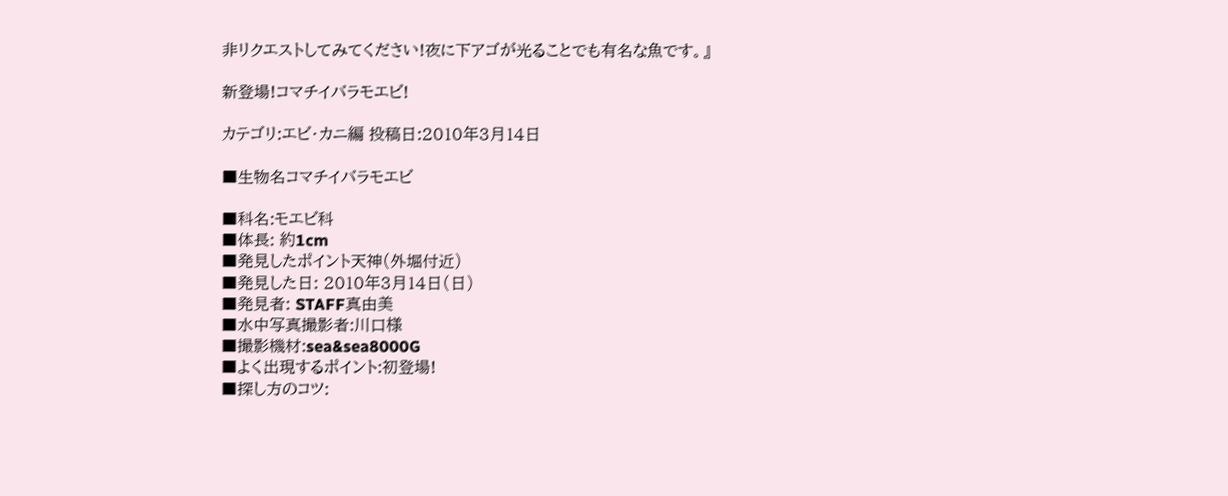非リクエストしてみてください!夜に下アゴが光ることでも有名な魚です。』

新登場!コマチイバラモエビ!

カテゴリ:エビ・カニ編 投稿日:2010年3月14日

■生物名コマチイバラモエビ

■科名:モエビ科
■体長: 約1cm
■発見したポイント天神(外堀付近)
■発見した日: 2010年3月14日(日)
■発見者: STAFF真由美
■水中写真撮影者:川口様
■撮影機材:sea&sea8000G
■よく出現するポイント:初登場!
■探し方のコツ: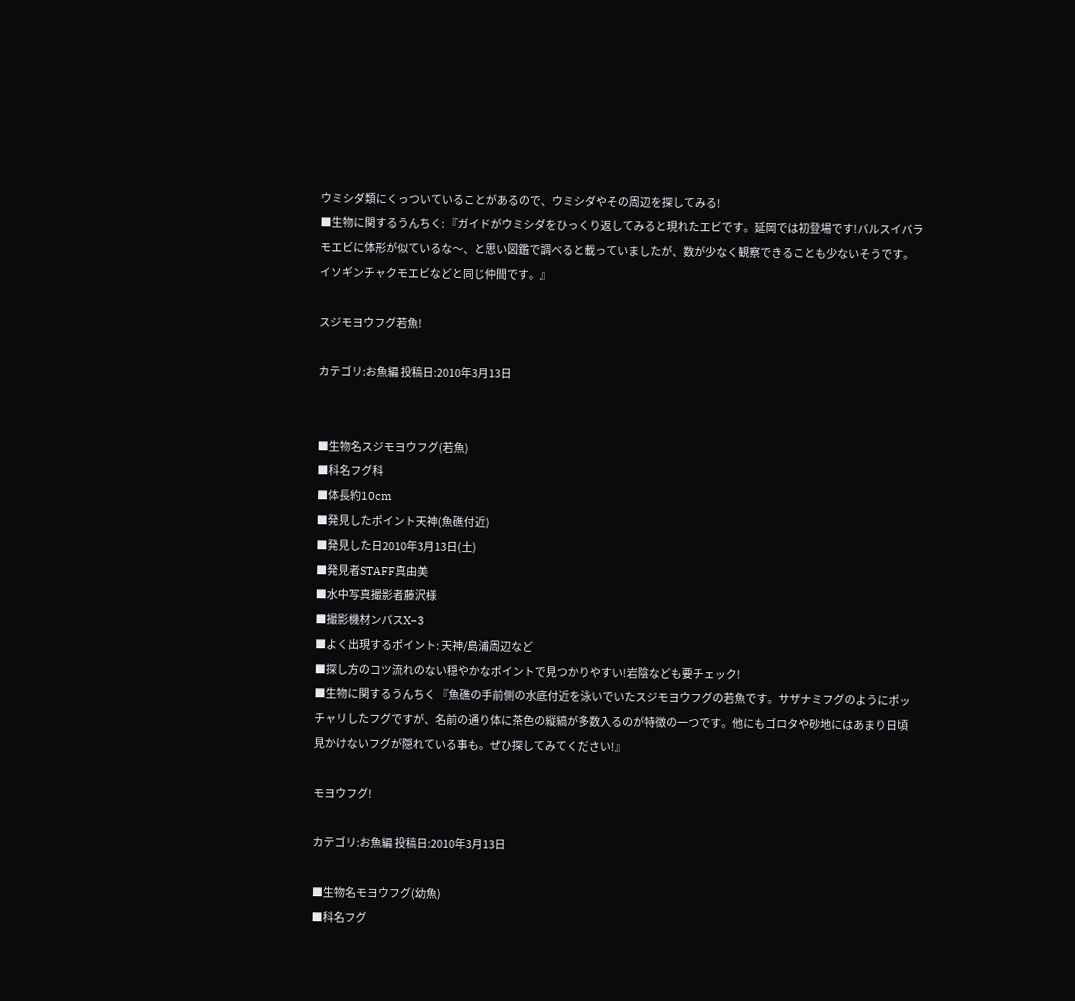ウミシダ類にくっついていることがあるので、ウミシダやその周辺を探してみる!
■生物に関するうんちく: 『ガイドがウミシダをひっくり返してみると現れたエビです。延岡では初登場です!バルスイバラモエビに体形が似ているな〜、と思い図鑑で調べると載っていましたが、数が少なく観察できることも少ないそうです。イソギンチャクモエビなどと同じ仲間です。』

スジモヨウフグ若魚!

カテゴリ:お魚編 投稿日:2010年3月13日


■生物名スジモヨウフグ(若魚)
■科名フグ科
■体長約10cm
■発見したポイント天神(魚礁付近)
■発見した日2010年3月13日(土)
■発見者STAFF真由美
■水中写真撮影者藤沢様
■撮影機材ンパスX−3
■よく出現するポイント: 天神/島浦周辺など
■探し方のコツ流れのない穏やかなポイントで見つかりやすい!岩陰なども要チェック!
■生物に関するうんちく 『魚礁の手前側の水底付近を泳いでいたスジモヨウフグの若魚です。サザナミフグのようにポッチャリしたフグですが、名前の通り体に茶色の縦縞が多数入るのが特徴の一つです。他にもゴロタや砂地にはあまり日頃見かけないフグが隠れている事も。ぜひ探してみてください!』

モヨウフグ!

カテゴリ:お魚編 投稿日:2010年3月13日

■生物名モヨウフグ(幼魚)
■科名フグ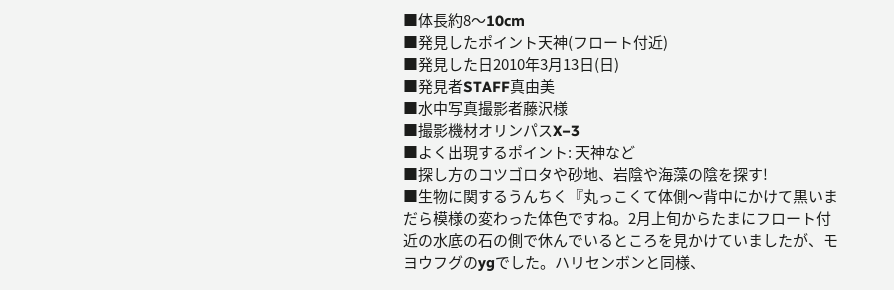■体長約8〜10cm
■発見したポイント天神(フロート付近)
■発見した日2010年3月13日(日)
■発見者STAFF真由美
■水中写真撮影者藤沢様
■撮影機材オリンパスX−3
■よく出現するポイント: 天神など
■探し方のコツゴロタや砂地、岩陰や海藻の陰を探す!
■生物に関するうんちく『丸っこくて体側〜背中にかけて黒いまだら模様の変わった体色ですね。2月上旬からたまにフロート付近の水底の石の側で休んでいるところを見かけていましたが、モヨウフグのygでした。ハリセンボンと同様、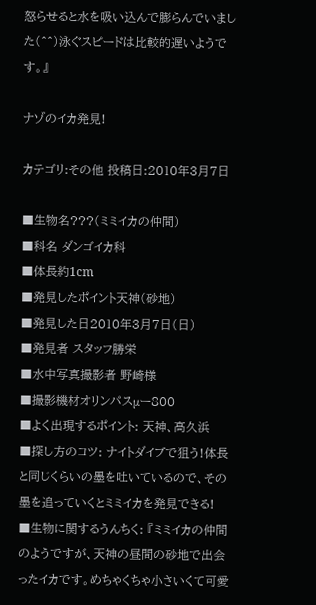怒らせると水を吸い込んで膨らんでいました(^^)泳ぐスピードは比較的遅いようです。』

ナゾのイカ発見!

カテゴリ:その他 投稿日:2010年3月7日

■生物名???(ミミイカの仲間)
■科名 ダンゴイカ科
■体長約1cm
■発見したポイント天神(砂地)
■発見した日2010年3月7日(日)
■発見者 スタッフ勝栄
■水中写真撮影者 野崎様
■撮影機材オリンパスμー800
■よく出現するポイント: 天神、高久浜
■探し方のコツ: ナイトダイブで狙う!体長と同じくらいの墨を吐いているので、その墨を追っていくとミミイカを発見できる!
■生物に関するうんちく: 『ミミイカの仲間のようですが、天神の昼間の砂地で出会ったイカです。めちゃくちゃ小さいくて可愛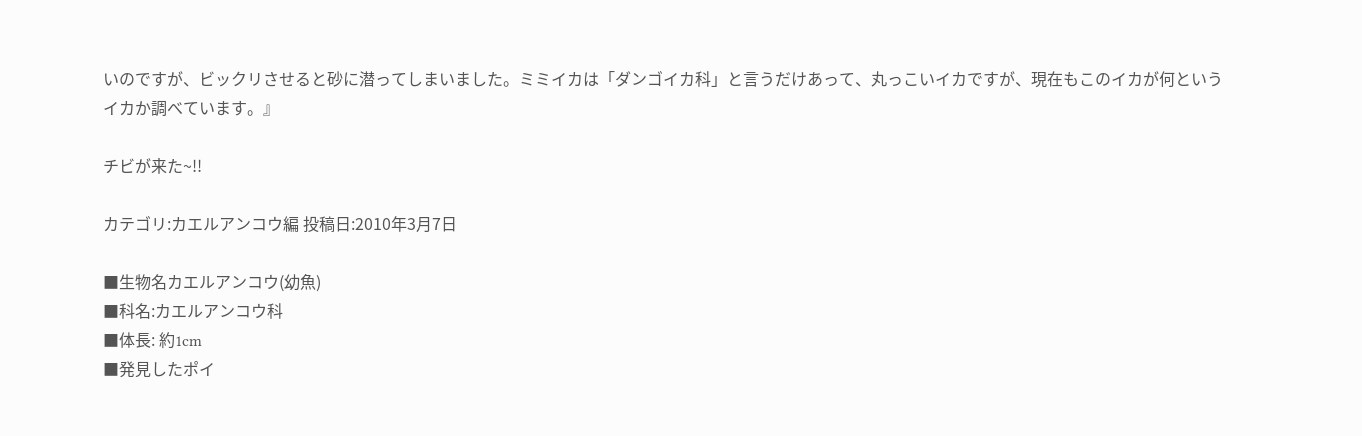いのですが、ビックリさせると砂に潜ってしまいました。ミミイカは「ダンゴイカ科」と言うだけあって、丸っこいイカですが、現在もこのイカが何というイカか調べています。』

チビが来た~!!

カテゴリ:カエルアンコウ編 投稿日:2010年3月7日

■生物名カエルアンコウ(幼魚)
■科名:カエルアンコウ科
■体長: 約1cm
■発見したポイ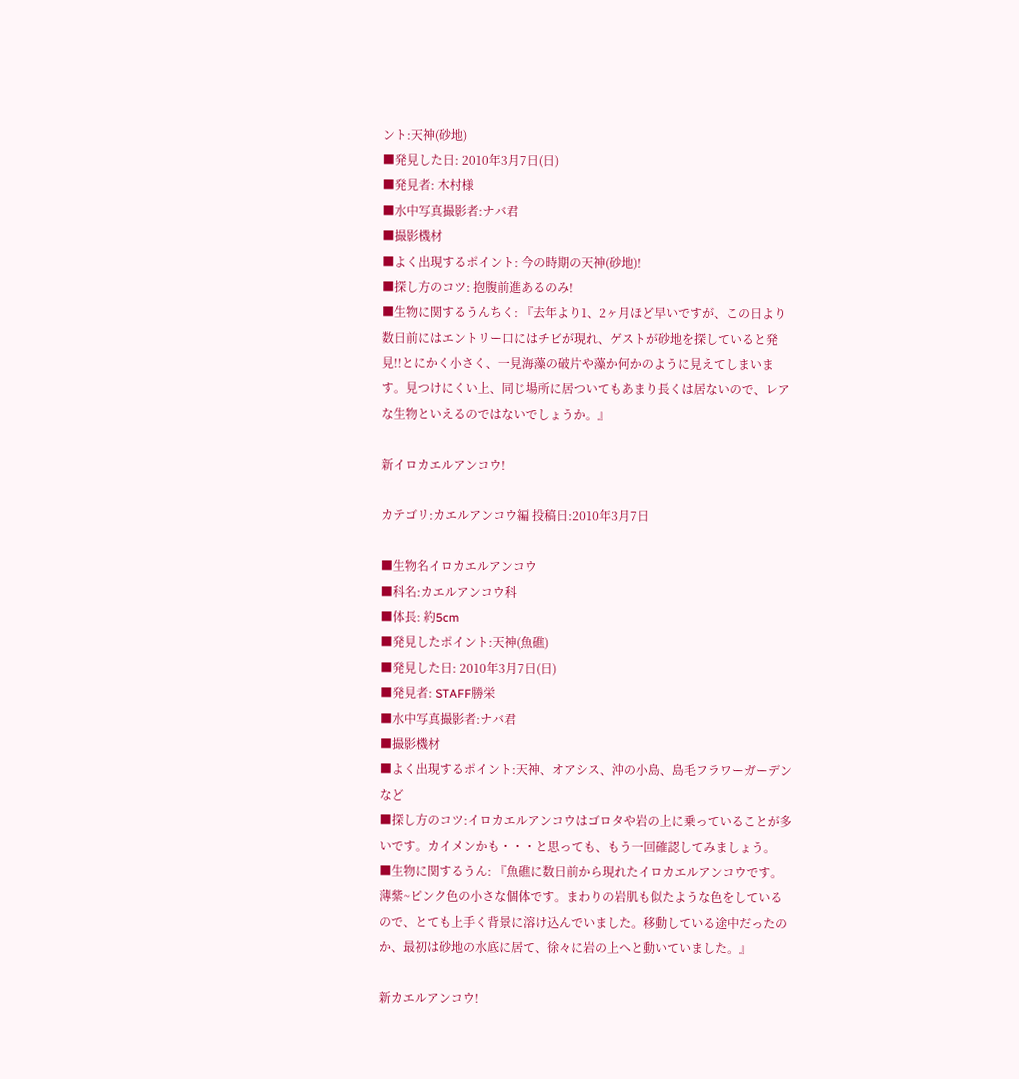ント:天神(砂地)
■発見した日: 2010年3月7日(日)
■発見者: 木村様
■水中写真撮影者:ナバ君
■撮影機材
■よく出現するポイント: 今の時期の天神(砂地)!
■探し方のコツ: 抱腹前進あるのみ!
■生物に関するうんちく: 『去年より1、2ヶ月ほど早いですが、この日より数日前にはエントリー口にはチビが現れ、ゲストが砂地を探していると発見!!とにかく小さく、一見海藻の破片や藻か何かのように見えてしまいます。見つけにくい上、同じ場所に居ついてもあまり長くは居ないので、レアな生物といえるのではないでしょうか。』

新イロカエルアンコウ!

カテゴリ:カエルアンコウ編 投稿日:2010年3月7日

■生物名イロカエルアンコウ
■科名:カエルアンコウ科
■体長: 約5cm
■発見したポイント:天神(魚礁)
■発見した日: 2010年3月7日(日)
■発見者: STAFF勝栄
■水中写真撮影者:ナバ君
■撮影機材
■よく出現するポイント:天神、オアシス、沖の小島、島毛フラワーガーデンなど
■探し方のコツ:イロカエルアンコウはゴロタや岩の上に乗っていることが多いです。カイメンかも・・・と思っても、もう一回確認してみましょう。
■生物に関するうん: 『魚礁に数日前から現れたイロカエルアンコウです。薄紫~ピンク色の小さな個体です。まわりの岩肌も似たような色をしているので、とても上手く背景に溶け込んでいました。移動している途中だったのか、最初は砂地の水底に居て、徐々に岩の上へと動いていました。』

新カエルアンコウ!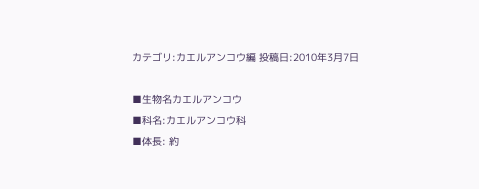カテゴリ:カエルアンコウ編 投稿日:2010年3月7日

■生物名カエルアンコウ
■科名:カエルアンコウ科
■体長: 約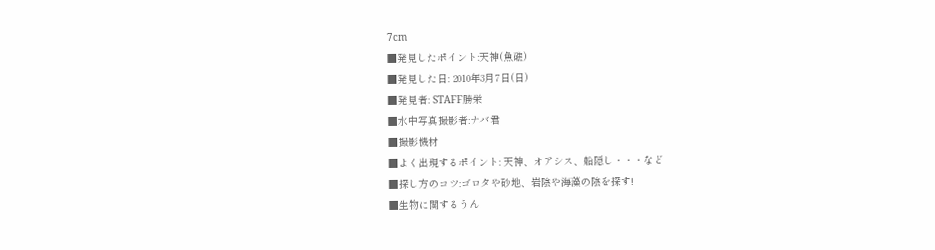7cm
■発見したポイント:天神(魚礁)
■発見した日: 2010年3月7日(日)
■発見者: STAFF勝栄
■水中写真撮影者:ナバ君
■撮影機材
■よく出現するポイント: 天神、オアシス、船隠し・・・など
■探し方のコツ:ゴロタや砂地、岩陰や海藻の陰を探す!
■生物に関するうん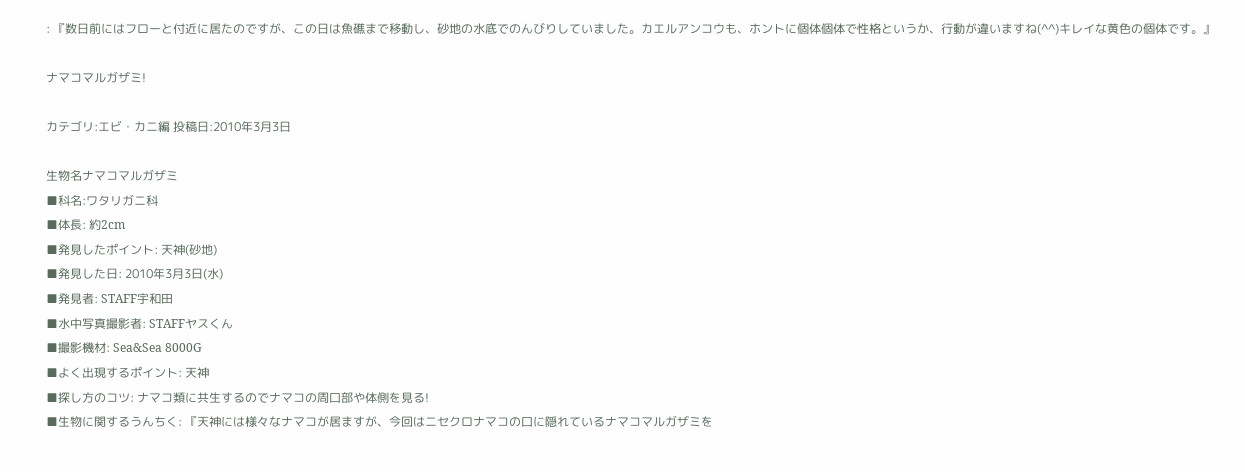: 『数日前にはフローと付近に居たのですが、この日は魚礁まで移動し、砂地の水底でのんびりしていました。カエルアンコウも、ホントに個体個体で性格というか、行動が違いますね(^^)キレイな黄色の個体です。』

ナマコマルガザミ!

カテゴリ:エビ・カニ編 投稿日:2010年3月3日

生物名ナマコマルガザミ
■科名:ワタリガニ科
■体長: 約2cm
■発見したポイント: 天神(砂地)
■発見した日: 2010年3月3日(水)
■発見者: STAFF宇和田
■水中写真撮影者: STAFFヤスくん
■撮影機材: Sea&Sea 8000G
■よく出現するポイント: 天神
■探し方のコツ: ナマコ類に共生するのでナマコの周口部や体側を見る!
■生物に関するうんちく: 『天神には様々なナマコが居ますが、今回はニセクロナマコの口に隠れているナマコマルガザミを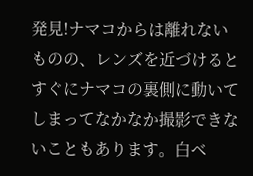発見!ナマコからは離れないものの、レンズを近づけるとすぐにナマコの裏側に動いてしまってなかなか撮影できないこともあります。白ベ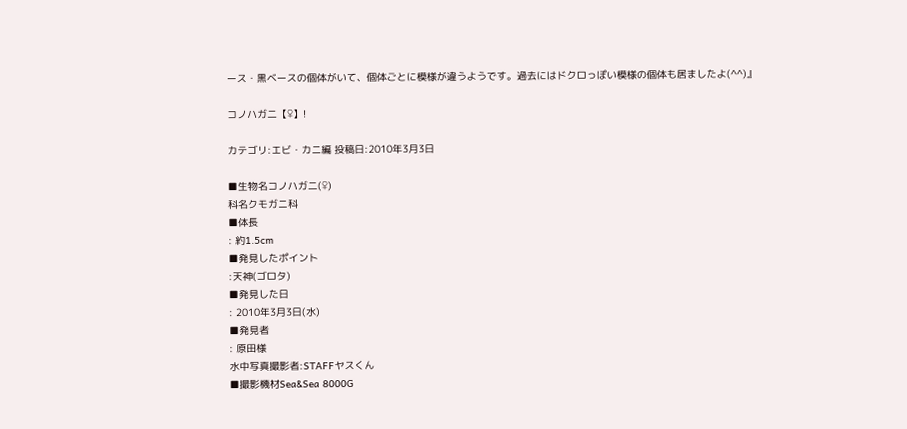ース・黒ベースの個体がいて、個体ごとに模様が違うようです。過去にはドクロっぽい模様の個体も居ましたよ(^^)』

コノハガ二【♀】!

カテゴリ:エビ・カニ編 投稿日:2010年3月3日

■生物名コノハガ二(♀)
科名クモガニ科
■体長
: 約1.5cm
■発見したポイント
:天神(ゴロタ)
■発見した日
: 2010年3月3日(水)
■発見者
: 原田様
水中写真撮影者:STAFFヤスくん
■撮影機材Sea&Sea 8000G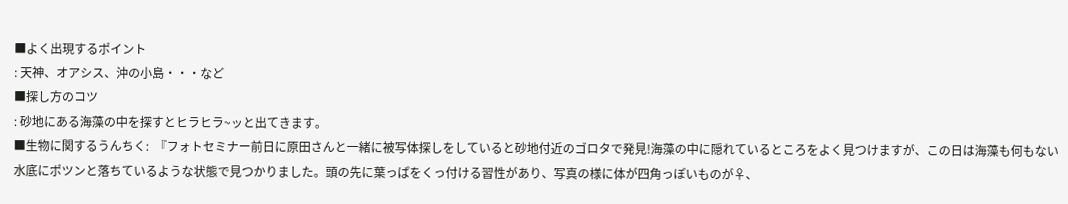■よく出現するポイント
: 天神、オアシス、沖の小島・・・など
■探し方のコツ
: 砂地にある海藻の中を探すとヒラヒラ~ッと出てきます。
■生物に関するうんちく:  『フォトセミナー前日に原田さんと一緒に被写体探しをしていると砂地付近のゴロタで発見!海藻の中に隠れているところをよく見つけますが、この日は海藻も何もない水底にポツンと落ちているような状態で見つかりました。頭の先に葉っぱをくっ付ける習性があり、写真の様に体が四角っぽいものが♀、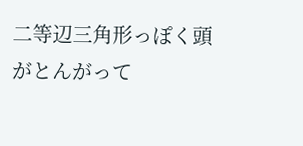二等辺三角形っぽく頭がとんがって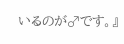いるのが♂です。』